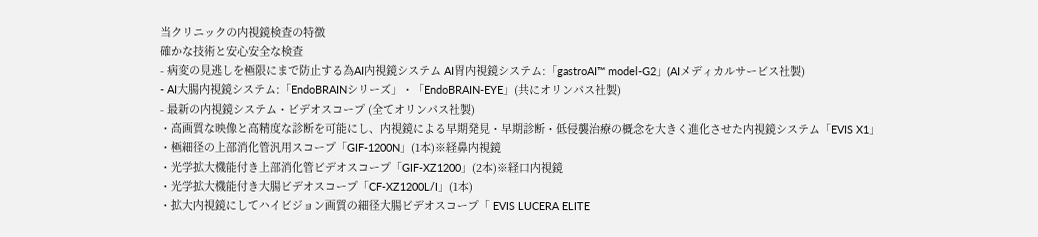当クリニックの内視鏡検査の特徴
確かな技術と安心安全な検査
- 病変の見逃しを極限にまで防止する為AI内視鏡システム AI胃内視鏡システム:「gastroAI™ model-G2」(AIメディカルサービス社製)
- AI大腸内視鏡システム:「EndoBRAINシリーズ」・「EndoBRAIN-EYE」(共にオリンパス社製)
- 最新の内視鏡システム・ビデオスコープ (全てオリンパス社製)
・高画質な映像と高精度な診断を可能にし、内視鏡による早期発見・早期診断・低侵襲治療の概念を大きく進化させた内視鏡システム「EVIS X1」
・極細径の上部消化管汎用スコープ「GIF-1200N」(1本)※経鼻内視鏡
・光学拡大機能付き上部消化管ビデオスコープ「GIF-XZ1200」(2本)※経口内視鏡
・光学拡大機能付き大腸ビデオスコープ「CF-XZ1200L/I」(1本)
・拡大内視鏡にしてハイビジョン画質の細径大腸ビデオスコープ「 EVIS LUCERA ELITE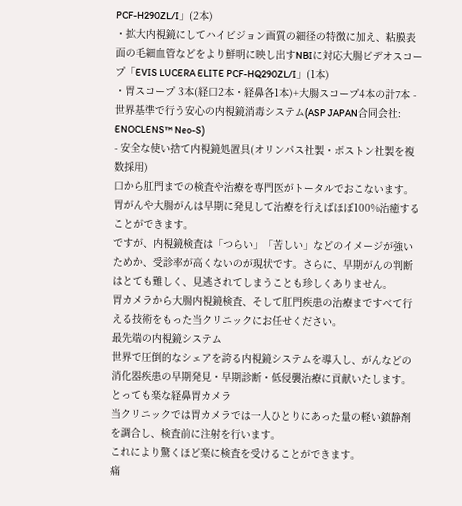PCF-H290ZL/I」(2本)
・拡大内視鏡にしてハイビジョン画質の細径の特徴に加え、粘膜表面の毛細血管などをより鮮明に映し出すNBIに対応大腸ビデオスコープ「EVIS LUCERA ELITE PCF-HQ290ZL/I」(1本)
・胃スコープ 3本(経口2本・経鼻各1本)+大腸スコープ4本の計7本 - 世界基準で行う安心の内視鏡消毒システム(ASP JAPAN合同会社: ENOCLENS™ Neo-S)
- 安全な使い捨て内視鏡処置具(オリンパス社製・ボストン社製を複数採用)
口から肛門までの検査や治療を専門医がトータルでおこないます。
胃がんや大腸がんは早期に発見して治療を行えばほぼ100%治癒することができます。
ですが、内視鏡検査は「つらい」「苦しい」などのイメージが強いためか、受診率が高くないのが現状です。さらに、早期がんの判断はとても難しく、見逃されてしまうことも珍しくありません。
胃カメラから大腸内視鏡検査、そして肛門疾患の治療まですべて行える技術をもった当クリニックにお任せください。
最先端の内視鏡システム
世界で圧倒的なシェアを誇る内視鏡システムを導入し、がんなどの消化器疾患の早期発見・早期診断・低侵襲治療に貢献いたします。
とっても楽な経鼻胃カメラ
当クリニックでは胃カメラでは一人ひとりにあった量の軽い鎮静剤を調合し、検査前に注射を行います。
これにより驚くほど楽に検査を受けることができます。
痛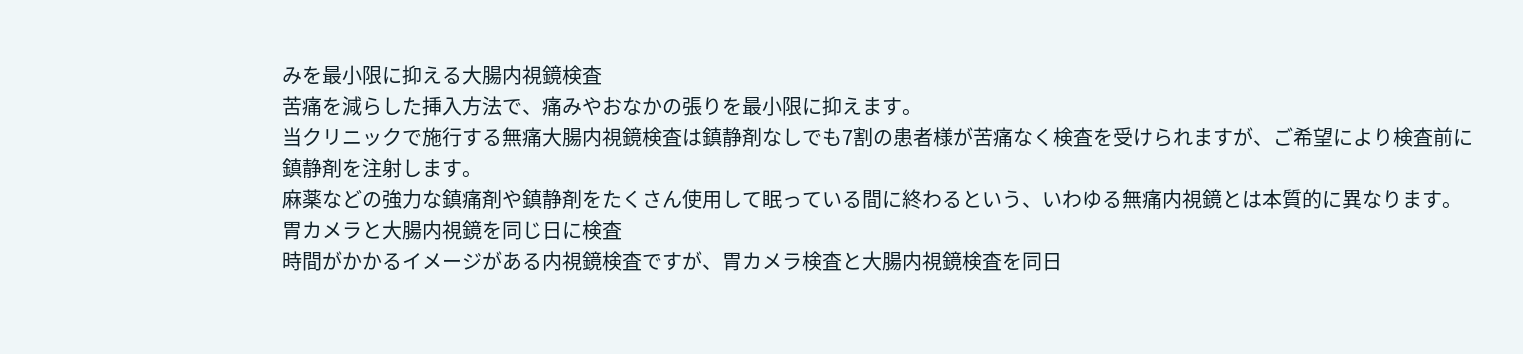みを最小限に抑える大腸内視鏡検査
苦痛を減らした挿入方法で、痛みやおなかの張りを最小限に抑えます。
当クリニックで施行する無痛大腸内視鏡検査は鎮静剤なしでも7割の患者様が苦痛なく検査を受けられますが、ご希望により検査前に鎮静剤を注射します。
麻薬などの強力な鎮痛剤や鎮静剤をたくさん使用して眠っている間に終わるという、いわゆる無痛内視鏡とは本質的に異なります。
胃カメラと大腸内視鏡を同じ日に検査
時間がかかるイメージがある内視鏡検査ですが、胃カメラ検査と大腸内視鏡検査を同日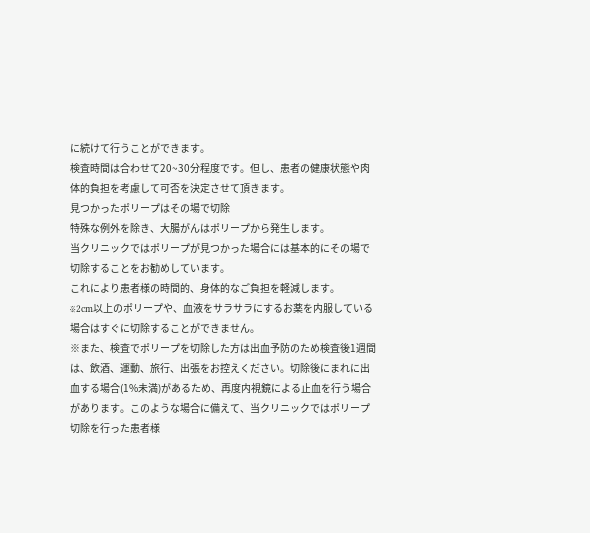に続けて行うことができます。
検査時間は合わせて20~30分程度です。但し、患者の健康状態や肉体的負担を考慮して可否を決定させて頂きます。
見つかったポリープはその場で切除
特殊な例外を除き、大腸がんはポリープから発生します。
当クリニックではポリープが見つかった場合には基本的にその場で切除することをお勧めしています。
これにより患者様の時間的、身体的なご負担を軽減します。
※2cm以上のポリープや、血液をサラサラにするお薬を内服している場合はすぐに切除することができません。
※また、検査でポリープを切除した方は出血予防のため検査後1週間は、飲酒、運動、旅行、出張をお控えください。切除後にまれに出血する場合(1%未満)があるため、再度内視鏡による止血を行う場合があります。このような場合に備えて、当クリニックではポリープ切除を行った患者様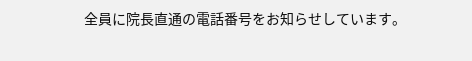全員に院長直通の電話番号をお知らせしています。